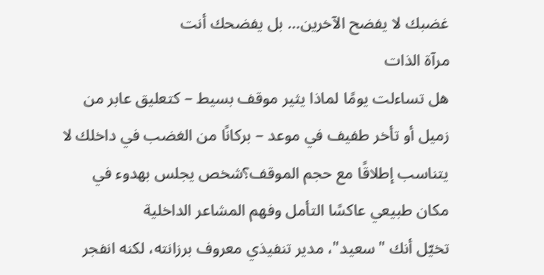غضبك لا يفضح الآخرين… بل يفضحك أنت
مرآة الذات
هل تساءلت يومًا لماذا يثير موقف بسيط – كتعليق عابر من زميل أو تأخر طفيف في موعد – بركانًا من الغضب في داخلك لا يتناسب إطلاقًا مع حجم الموقف؟شخص يجلس بهدوء في مكان طبيعي عاكسًا التأمل وفهم المشاعر الداخلية
تخيّل أنك "سعيد"، مدير تنفيذي معروف برزانته، لكنه انفجر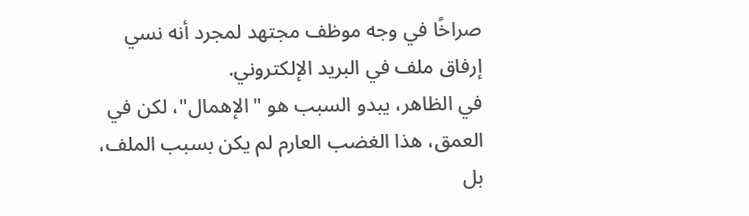صراخًا في وجه موظف مجتهد لمجرد أنه نسي إرفاق ملف في البريد الإلكتروني.
في الظاهر، يبدو السبب هو "الإهمال"، لكن في العمق، هذا الغضب العارم لم يكن بسبب الملف، بل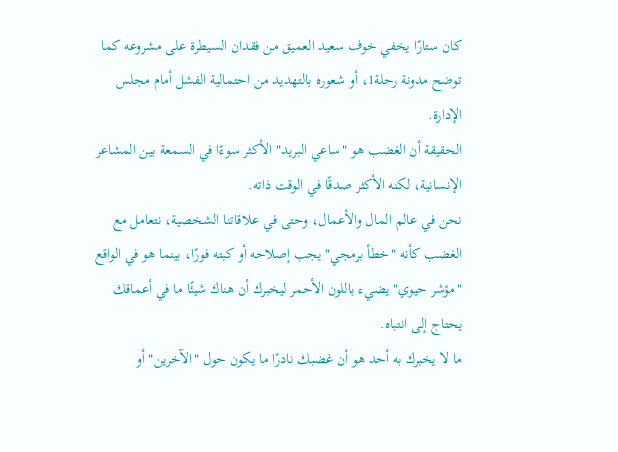كان ستارًا يخفي خوف سعيد العميق من فقدان السيطرة على مشروعه كما توضح مدونة رحلة1، أو شعوره بالتهديد من احتمالية الفشل أمام مجلس الإدارة.
الحقيقة أن الغضب هو "ساعي البريد" الأكثر سوءًا في السمعة بين المشاعر الإنسانية، لكنه الأكثر صدقًا في الوقت ذاته.
نحن في عالم المال والأعمال، وحتى في علاقاتنا الشخصية، نتعامل مع الغضب كأنه "خطأ برمجي" يجب إصلاحه أو كبته فورًا، بينما هو في الواقع "مؤشر حيوي" يضيء باللون الأحمر ليخبرك أن هناك شيئًا ما في أعماقك يحتاج إلى انتباه.
ما لا يخبرك به أحد هو أن غضبك نادرًا ما يكون حول "الآخرين" أو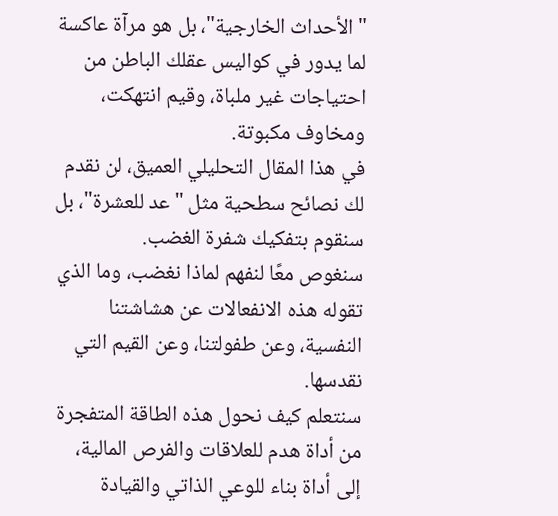"الأحداث الخارجية"، بل هو مرآة عاكسة لما يدور في كواليس عقلك الباطن من احتياجات غير ملباة، وقيم انتهكت، ومخاوف مكبوتة.
في هذا المقال التحليلي العميق، لن نقدم لك نصائح سطحية مثل "عد للعشرة"، بل سنقوم بتفكيك شفرة الغضب.
سنغوص معًا لنفهم لماذا نغضب، وما الذي تقوله هذه الانفعالات عن هشاشتنا النفسية، وعن طفولتنا، وعن القيم التي نقدسها.
سنتعلم كيف نحول هذه الطاقة المتفجرة من أداة هدم للعلاقات والفرص المالية، إلى أداة بناء للوعي الذاتي والقيادة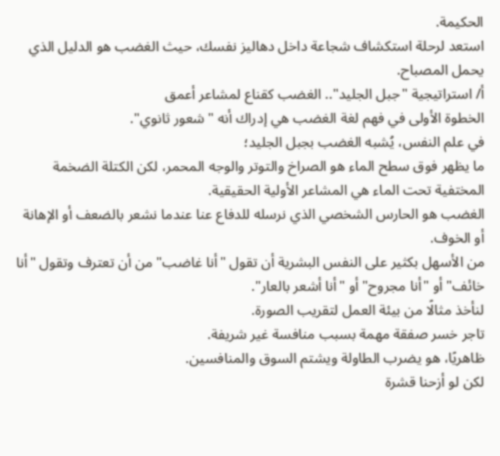الحكيمة.
استعد لرحلة استكشاف شجاعة داخل دهاليز نفسك، حيث الغضب هو الدليل الذي يحمل المصباح.
أ/ استراتيجية "جبل الجليد".. الغضب كقناع لمشاعر أعمق
الخطوة الأولى في فهم لغة الغضب هي إدراك أنه "شعور ثانوي".
في علم النفس، يُشبه الغضب بجبل الجليد؛
ما يظهر فوق سطح الماء هو الصراخ والتوتر والوجه المحمر، لكن الكتلة الضخمة المختفية تحت الماء هي المشاعر الأولية الحقيقية.
الغضب هو الحارس الشخصي الذي نرسله للدفاع عنا عندما نشعر بالضعف أو الإهانة أو الخوف.
من الأسهل بكثير على النفس البشرية أن تقول "أنا غاضب" من أن تعترف وتقول "أنا خائف" أو "أنا مجروح" أو "أنا أشعر بالعار".
لنأخذ مثالًا من بيئة العمل لتقريب الصورة.
تاجر خسر صفقة مهمة بسبب منافسة غير شريفة.
ظاهريًا، هو يضرب الطاولة ويشتم السوق والمنافسين.
لكن لو أزحنا قشرة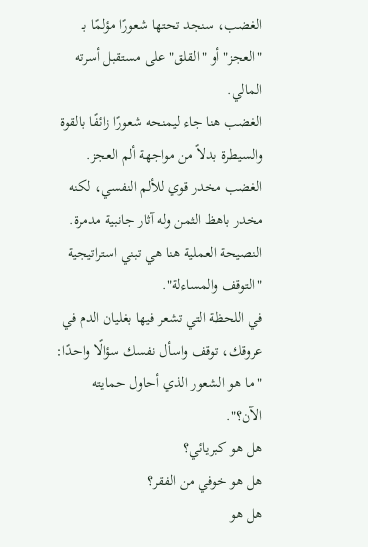الغضب، سنجد تحتها شعورًا مؤلمًا بـ "العجز" أو "القلق" على مستقبل أسرته المالي.
الغضب هنا جاء ليمنحه شعورًا زائفًا بالقوة والسيطرة بدلاً من مواجهة ألم العجز.
الغضب مخدر قوي للألم النفسي، لكنه مخدر باهظ الثمن وله آثار جانبية مدمرة.
النصيحة العملية هنا هي تبني استراتيجية "التوقف والمساءلة".
في اللحظة التي تشعر فيها بغليان الدم في عروقك، توقف واسأل نفسك سؤالًا واحدًا: "ما هو الشعور الذي أحاول حمايته الآن؟".
هل هو كبريائي؟
هل هو خوفي من الفقر؟
هل هو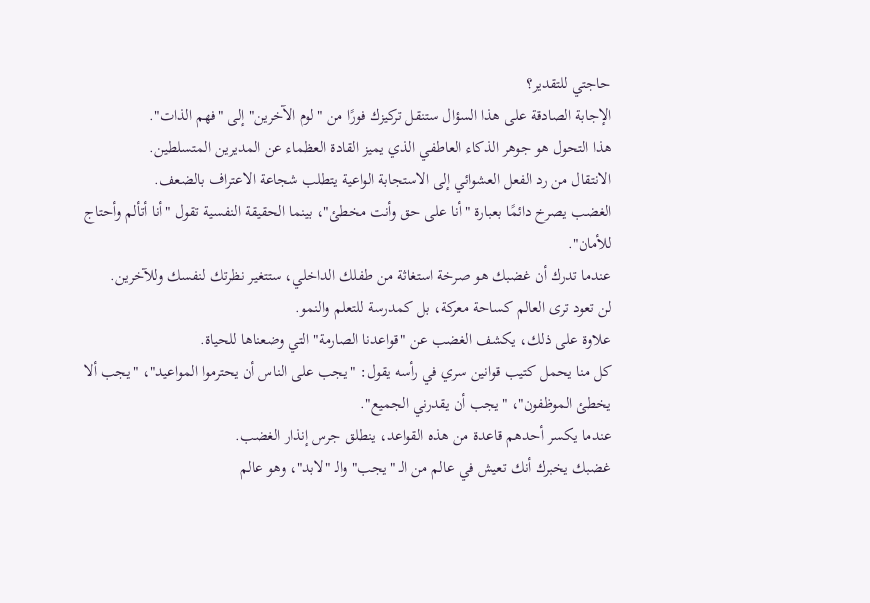حاجتي للتقدير؟
الإجابة الصادقة على هذا السؤال ستنقل تركيزك فورًا من "لوم الآخرين" إلى "فهم الذات".
هذا التحول هو جوهر الذكاء العاطفي الذي يميز القادة العظماء عن المديرين المتسلطين.
الانتقال من رد الفعل العشوائي إلى الاستجابة الواعية يتطلب شجاعة الاعتراف بالضعف.
الغضب يصرخ دائمًا بعبارة "أنا على حق وأنت مخطئ"، بينما الحقيقة النفسية تقول "أنا أتألم وأحتاج للأمان".
عندما تدرك أن غضبك هو صرخة استغاثة من طفلك الداخلي، ستتغير نظرتك لنفسك وللآخرين.
لن تعود ترى العالم كساحة معركة، بل كمدرسة للتعلم والنمو.
علاوة على ذلك، يكشف الغضب عن "قواعدنا الصارمة" التي وضعناها للحياة.
كل منا يحمل كتيب قوانين سري في رأسه يقول: "يجب على الناس أن يحترموا المواعيد"، "يجب ألا يخطئ الموظفون"، "يجب أن يقدرني الجميع".
عندما يكسر أحدهم قاعدة من هذه القواعد، ينطلق جرس إنذار الغضب.
غضبك يخبرك أنك تعيش في عالم من الـ "يجب" والـ "لابد"، وهو عالم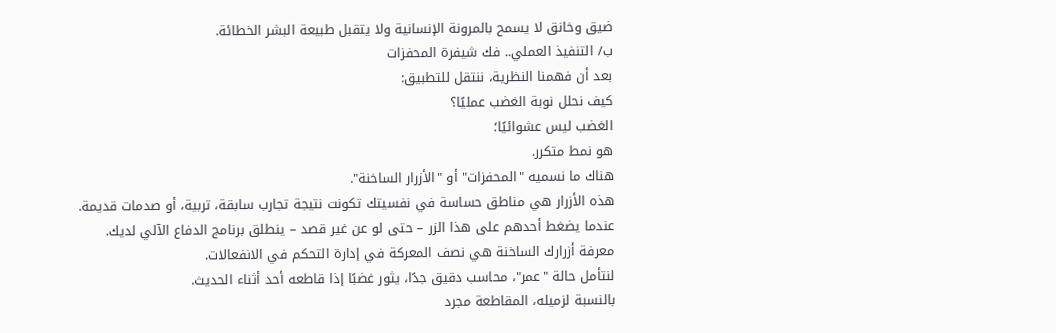ضيق وخانق لا يسمح بالمرونة الإنسانية ولا يتقبل طبيعة البشر الخطائة.
ب/ التنفيذ العملي.. فك شيفرة المحفزات
بعد أن فهمنا النظرية، ننتقل للتطبيق:
كيف نحلل نوبة الغضب عمليًا؟
الغضب ليس عشوائيًا؛
هو نمط متكرر.
هناك ما نسميه "المحفزات" أو "الأزرار الساخنة".
هذه الأزرار هي مناطق حساسة في نفسيتك تكونت نتيجة تجارب سابقة، تربية، أو صدمات قديمة.
عندما يضغط أحدهم على هذا الزر – حتى لو عن غير قصد – ينطلق برنامج الدفاع الآلي لديك.
معرفة أزرارك الساخنة هي نصف المعركة في إدارة التحكم في الانفعالات.
لنتأمل حالة "عمر"، محاسب دقيق جدًا، يثور غضبًا إذا قاطعه أحد أثناء الحديث.
بالنسبة لزميله، المقاطعة مجرد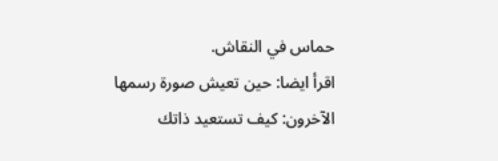حماس في النقاش.
اقرأ ايضا: حين تعيش صورة رسمها الآخرون: كيف تستعيد ذاتك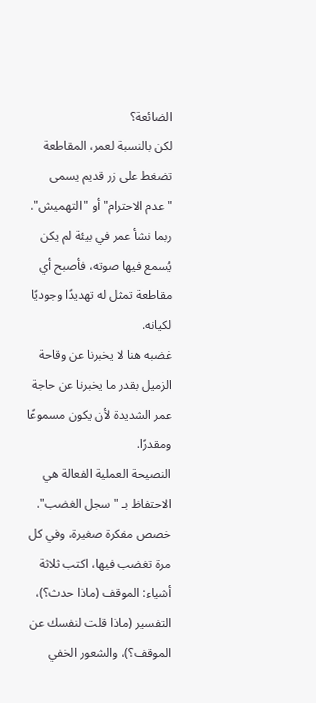الضائعة؟
لكن بالنسبة لعمر، المقاطعة تضغط على زر قديم يسمى "عدم الاحترام" أو "التهميش".
ربما نشأ عمر في بيئة لم يكن يُسمع فيها صوته، فأصبح أي مقاطعة تمثل له تهديدًا وجوديًا لكيانه.
غضبه هنا لا يخبرنا عن وقاحة الزميل بقدر ما يخبرنا عن حاجة عمر الشديدة لأن يكون مسموعًا ومقدرًا.
النصيحة العملية الفعالة هي الاحتفاظ بـ "سجل الغضب".
خصص مفكرة صغيرة، وفي كل مرة تغضب فيها، اكتب ثلاثة أشياء: الموقف (ماذا حدث؟)، التفسير (ماذا قلت لنفسك عن الموقف؟)، والشعور الخفي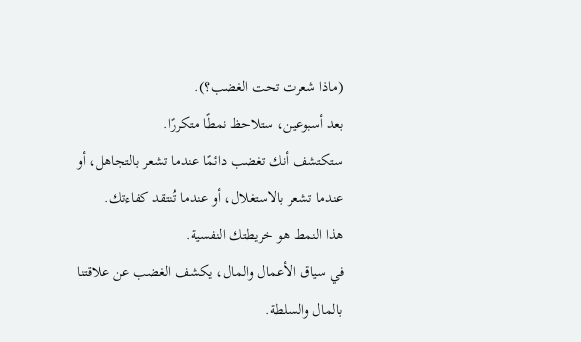(ماذا شعرت تحت الغضب؟).
بعد أسبوعين، ستلاحظ نمطًا متكررًا.
ستكتشف أنك تغضب دائمًا عندما تشعر بالتجاهل، أو عندما تشعر بالاستغلال، أو عندما تُنتقد كفاءتك.
هذا النمط هو خريطتك النفسية.
في سياق الأعمال والمال، يكشف الغضب عن علاقتنا بالمال والسلطة.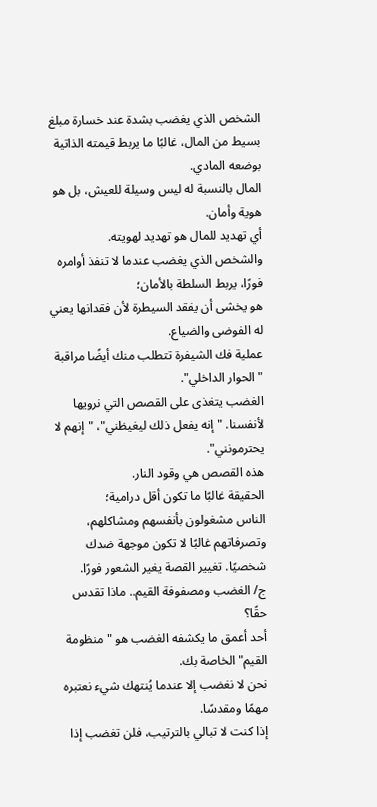الشخص الذي يغضب بشدة عند خسارة مبلغ بسيط من المال، غالبًا ما يربط قيمته الذاتية بوضعه المادي.
المال بالنسبة له ليس وسيلة للعيش، بل هو هوية وأمان.
أي تهديد للمال هو تهديد لهويته.
والشخص الذي يغضب عندما لا تنفذ أوامره فورًا، يربط السلطة بالأمان؛
هو يخشى أن يفقد السيطرة لأن فقدانها يعني له الفوضى والضياع.
عملية فك الشيفرة تتطلب منك أيضًا مراقبة "الحوار الداخلي".
الغضب يتغذى على القصص التي نرويها لأنفسنا. "إنه يفعل ذلك ليغيظني"، "إنهم لا يحترمونني".
هذه القصص هي وقود النار.
الحقيقة غالبًا ما تكون أقل درامية؛
الناس مشغولون بأنفسهم ومشاكلهم، وتصرفاتهم غالبًا لا تكون موجهة ضدك شخصيًا. تغيير القصة يغير الشعور فورًا.
ج/ الغضب ومصفوفة القيم.. ماذا تقدس حقًا؟
أحد أعمق ما يكشفه الغضب هو "منظومة القيم" الخاصة بك.
نحن لا نغضب إلا عندما يُنتهك شيء نعتبره مهمًا ومقدسًا.
إذا كنت لا تبالي بالترتيب، فلن تغضب إذا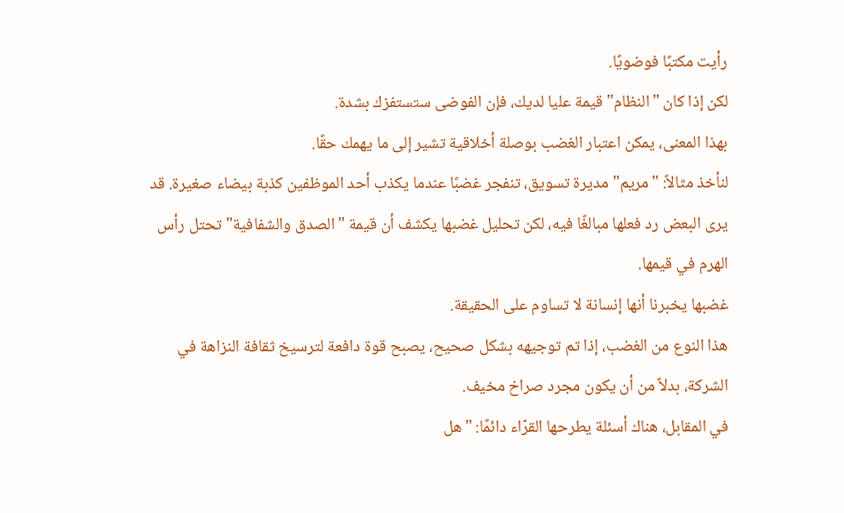رأيت مكتبًا فوضويًا.
لكن إذا كان "النظام" قيمة عليا لديك، فإن الفوضى ستستفزك بشدة.
بهذا المعنى، يمكن اعتبار الغضب بوصلة أخلاقية تشير إلى ما يهمك حقًا.
لنأخذ مثالاً: "مريم" مديرة تسويق، تنفجر غضبًا عندما يكذب أحد الموظفين كذبة بيضاء صغيرة. قد يرى البعض رد فعلها مبالغًا فيه، لكن تحليل غضبها يكشف أن قيمة "الصدق والشفافية" تحتل رأس الهرم في قيمها.
غضبها يخبرنا أنها إنسانة لا تساوم على الحقيقة.
هذا النوع من الغضب، إذا تم توجيهه بشكل صحيح، يصبح قوة دافعة لترسيخ ثقافة النزاهة في الشركة، بدلاً من أن يكون مجرد صراخ مخيف.
في المقابل، هناك أسئلة يطرحها القرّاء دائمًا: "هل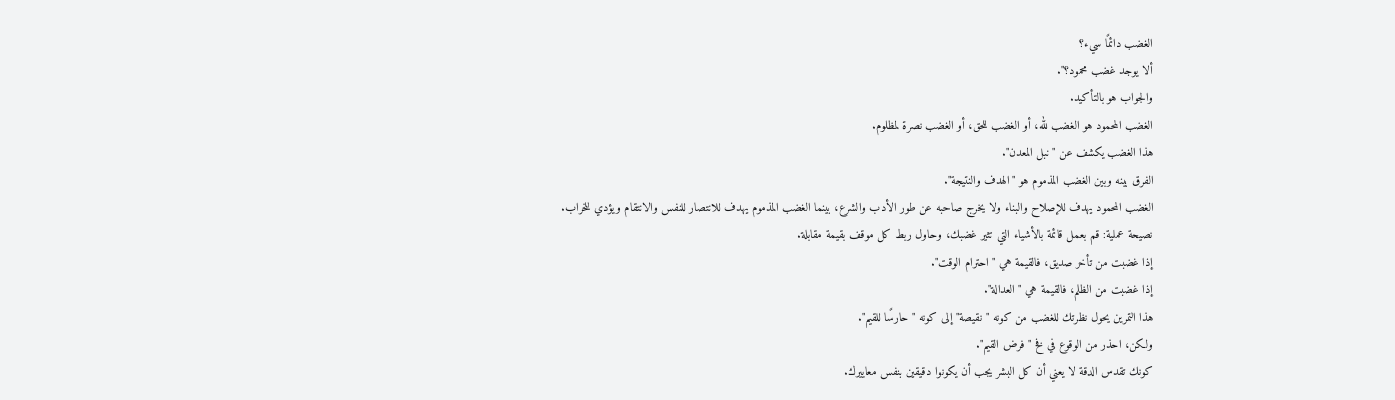الغضب دائمًا سيء؟
ألا يوجد غضب محمود؟".
والجواب هو بالتأكيد.
الغضب المحمود هو الغضب لله، أو الغضب للحق، أو الغضب نصرة لمظلوم.
هذا الغضب يكشف عن "نبل المعدن".
الفرق بينه وبين الغضب المذموم هو "الهدف والنتيجة".
الغضب المحمود يهدف للإصلاح والبناء ولا يخرج صاحبه عن طور الأدب والشرع، بينما الغضب المذموم يهدف للانتصار للنفس والانتقام ويؤدي للخراب.
نصيحة عملية: قم بعمل قائمة بالأشياء التي تثير غضبك، وحاول ربط كل موقف بقيمة مقابلة.
إذا غضبت من تأخر صديق، فالقيمة هي "احترام الوقت".
إذا غضبت من الظلم، فالقيمة هي "العدالة".
هذا التمرين يحول نظرتك للغضب من كونه "نقيصة" إلى كونه "حارسًا للقيم".
ولكن، احذر من الوقوع في فخ "فرض القيم".
كونك تقدس الدقة لا يعني أن كل البشر يجب أن يكونوا دقيقين بنفس معاييرك.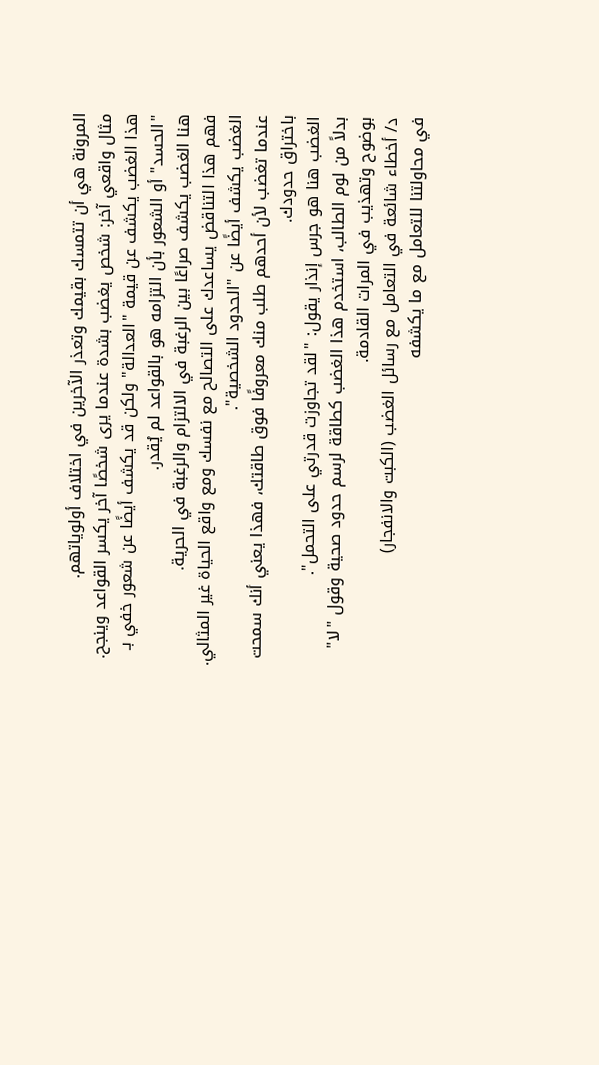المرونة هي أن تتمسك بقيمك وتعذر الآخرين في اختلاف أولوياتهم.
مثال واقعي آخر: شخص يغضب بشدة عندما يرى شخصًا آخر يكسر القواعد وينجح.
هذا الغضب يكشف عن قيمة "العدالة" ولكن قد يكشف أيضًا عن شعور خفي بـ "الحسد" أو الشعور بأن التزامه هو بالقواعد لم يُقدر.
هنا الغضب يكشف صراعًا بين الرغبة في الالتزام والرغبة في الحرية.
فهم هذا التناقض يساعدك على التصالح مع نفسك ومع واقع الحياة غير المثالي.
الغضب يكشف أيضًا عن "الحدود الشخصية".
عندما تغضب لأن أحدهم طلب منك معروفًا فوق طاقتك، فهذا يعني أنك سمحت باختراق حدودك.
الغضب هنا هو جرس إنذار يقول: "لقد تجاوزت قدرتي على التحمل".
بدلاً من لوم الطالب، استخدم هذا الغضب كطاقة لرسم حدود صحية وقول "لا" بوضوح وتهذيب في المرات القادمة.
د/ أخطاء شائعة في التعامل مع رسائل الغضب (الكبت والانفجار)
في محاولتنا للتعامل مع ما يكشفه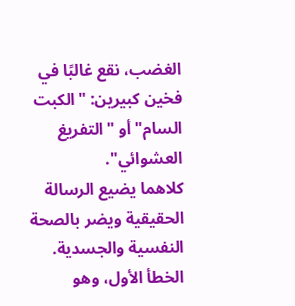الغضب، نقع غالبًا في فخين كبيرين: "الكبت السام" أو "التفريغ العشوائي".
كلاهما يضيع الرسالة الحقيقية ويضر بالصحة النفسية والجسدية.
الخطأ الأول، وهو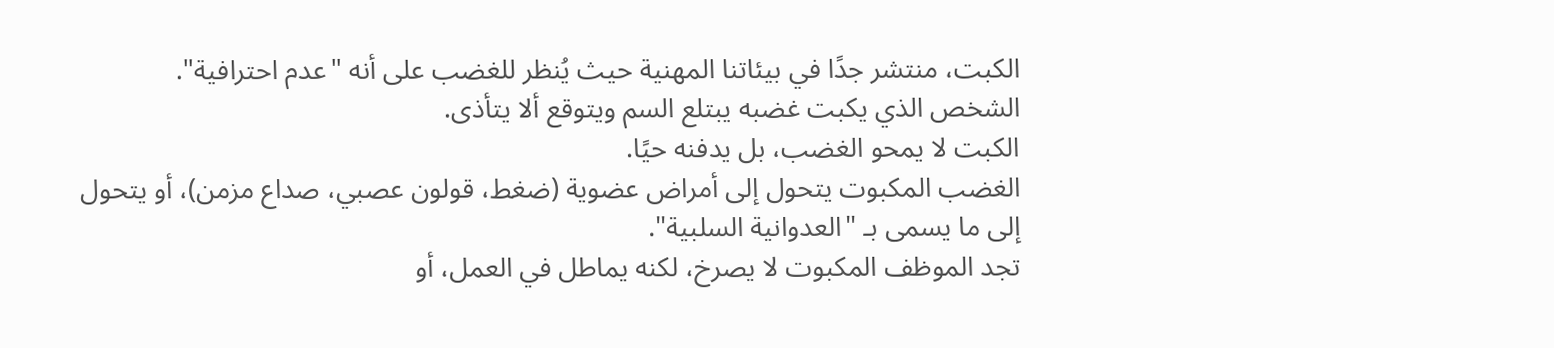الكبت، منتشر جدًا في بيئاتنا المهنية حيث يُنظر للغضب على أنه "عدم احترافية".
الشخص الذي يكبت غضبه يبتلع السم ويتوقع ألا يتأذى.
الكبت لا يمحو الغضب، بل يدفنه حيًا.
الغضب المكبوت يتحول إلى أمراض عضوية (ضغط، قولون عصبي، صداع مزمن)، أو يتحول إلى ما يسمى بـ "العدوانية السلبية".
تجد الموظف المكبوت لا يصرخ، لكنه يماطل في العمل، أو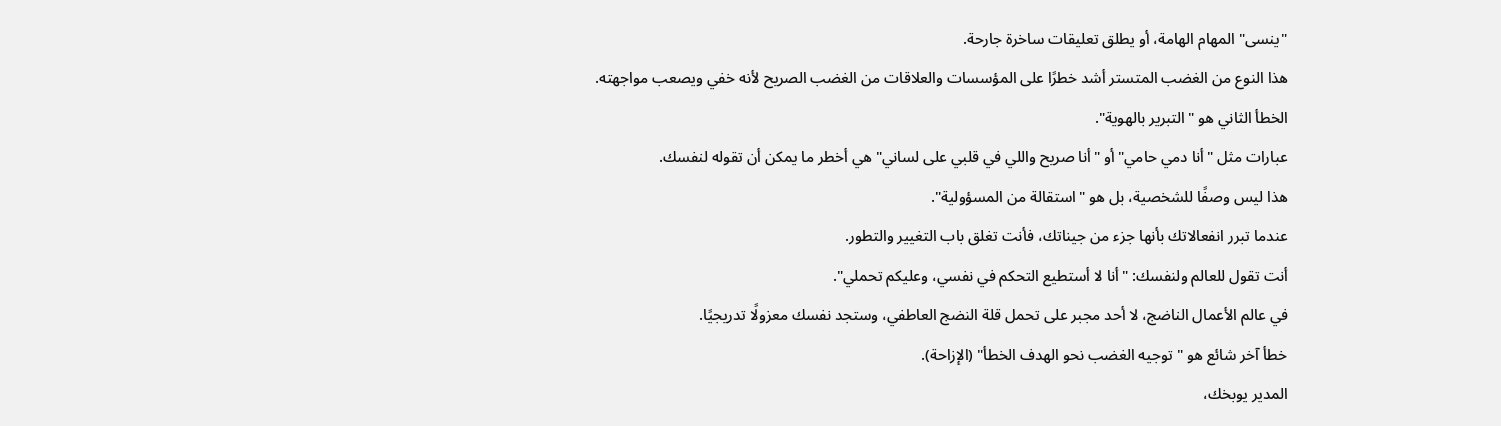"ينسى" المهام الهامة، أو يطلق تعليقات ساخرة جارحة.
هذا النوع من الغضب المتستر أشد خطرًا على المؤسسات والعلاقات من الغضب الصريح لأنه خفي ويصعب مواجهته.
الخطأ الثاني هو "التبرير بالهوية".
عبارات مثل "أنا دمي حامي" أو "أنا صريح واللي في قلبي على لساني" هي أخطر ما يمكن أن تقوله لنفسك.
هذا ليس وصفًا للشخصية، بل هو "استقالة من المسؤولية".
عندما تبرر انفعالاتك بأنها جزء من جيناتك، فأنت تغلق باب التغيير والتطور.
أنت تقول للعالم ولنفسك: "أنا لا أستطيع التحكم في نفسي، وعليكم تحملي".
في عالم الأعمال الناضج، لا أحد مجبر على تحمل قلة النضج العاطفي، وستجد نفسك معزولًا تدريجيًا.
خطأ آخر شائع هو "توجيه الغضب نحو الهدف الخطأ" (الإزاحة).
المدير يوبخك،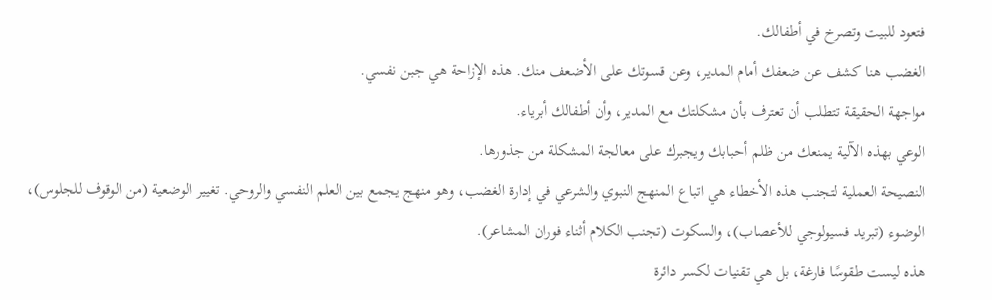فتعود للبيت وتصرخ في أطفالك.
الغضب هنا كشف عن ضعفك أمام المدير، وعن قسوتك على الأضعف منك. هذه الإزاحة هي جبن نفسي.
مواجهة الحقيقة تتطلب أن تعترف بأن مشكلتك مع المدير، وأن أطفالك أبرياء.
الوعي بهذه الآلية يمنعك من ظلم أحبابك ويجبرك على معالجة المشكلة من جذورها.
النصيحة العملية لتجنب هذه الأخطاء هي اتباع المنهج النبوي والشرعي في إدارة الغضب، وهو منهج يجمع بين العلم النفسي والروحي. تغيير الوضعية (من الوقوف للجلوس)، الوضوء (تبريد فسيولوجي للأعصاب)، والسكوت (تجنب الكلام أثناء فوران المشاعر).
هذه ليست طقوسًا فارغة، بل هي تقنيات لكسر دائرة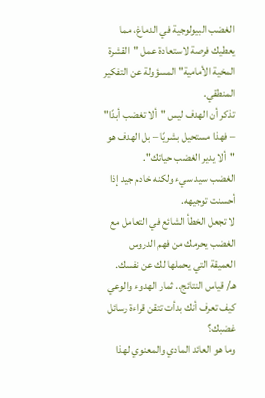الغضب البيولوجية في الدماغ، مما يعطيك فرصة لاستعادة عمل "القشرة المخية الأمامية" المسؤولة عن التفكير المنطقي.
تذكر أن الهدف ليس "ألا تغضب أبدًا" – فهذا مستحيل بشريًا – بل الهدف هو "ألا يدير الغضب حياتك".
الغضب سيد سيء ولكنه خادم جيد إذا أحسنت توجيهه.
لا تجعل الخطأ الشائع في التعامل مع الغضب يحرمك من فهم الدروس العميقة التي يحملها لك عن نفسك.
هـ/ قياس النتائج.. ثمار الهدوء والوعي
كيف تعرف أنك بدأت تتقن قراءة رسائل غضبك؟
وما هو العائد المادي والمعنوي لهذا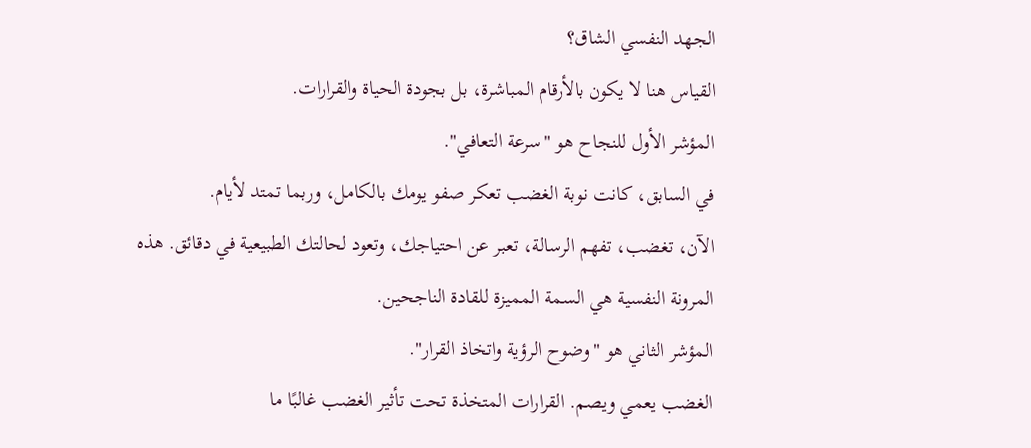الجهد النفسي الشاق؟
القياس هنا لا يكون بالأرقام المباشرة، بل بجودة الحياة والقرارات.
المؤشر الأول للنجاح هو "سرعة التعافي".
في السابق، كانت نوبة الغضب تعكر صفو يومك بالكامل، وربما تمتد لأيام.
الآن، تغضب، تفهم الرسالة، تعبر عن احتياجك، وتعود لحالتك الطبيعية في دقائق. هذه المرونة النفسية هي السمة المميزة للقادة الناجحين.
المؤشر الثاني هو "وضوح الرؤية واتخاذ القرار".
الغضب يعمي ويصم. القرارات المتخذة تحت تأثير الغضب غالبًا ما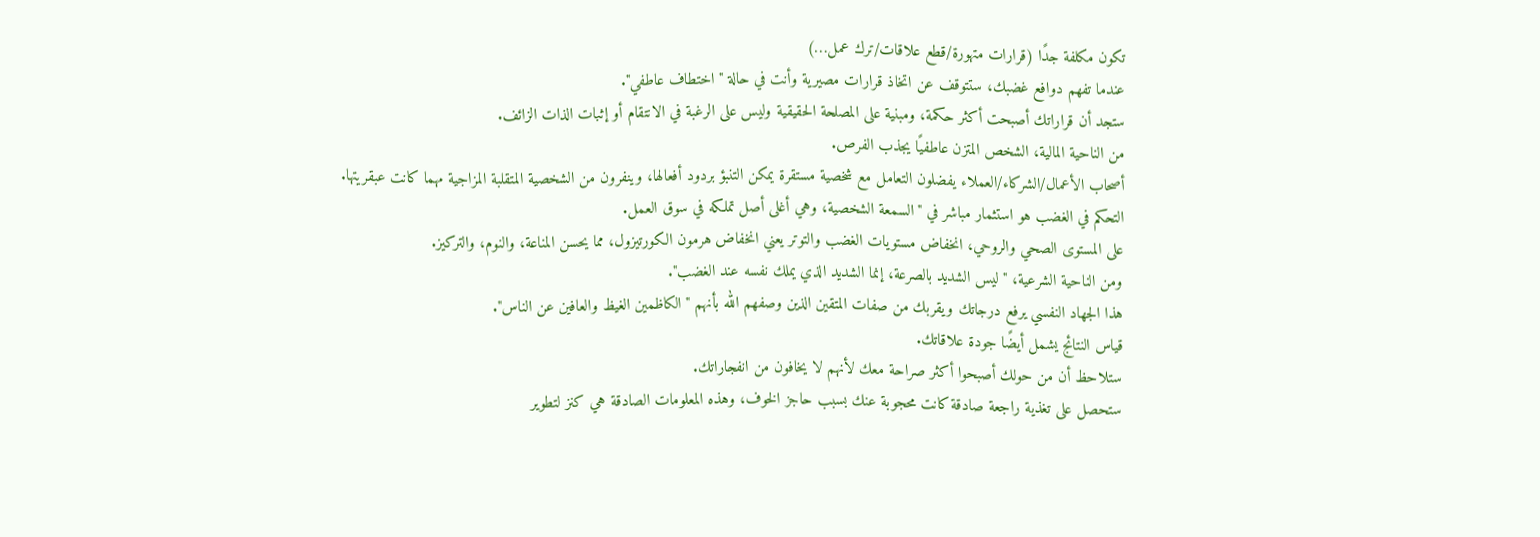تكون مكلفة جدًا (قرارات متهورة/قطع علاقات/ترك عمل…)
عندما تفهم دوافع غضبك، ستتوقف عن اتخاذ قرارات مصيرية وأنت في حالة "اختطاف عاطفي".
ستجد أن قراراتك أصبحت أكثر حكمة، ومبنية على المصلحة الحقيقية وليس على الرغبة في الانتقام أو إثبات الذات الزائف.
من الناحية المالية، الشخص المتزن عاطفيًا يجذب الفرص.
أصحاب الأعمال/الشركاء/العملاء يفضلون التعامل مع شخصية مستقرة يمكن التنبؤ بردود أفعالها، وينفرون من الشخصية المتقلبة المزاجية مهما كانت عبقريتها.
التحكم في الغضب هو استثمار مباشر في "السمعة الشخصية، وهي أغلى أصل تملكه في سوق العمل.
على المستوى الصحي والروحي، انخفاض مستويات الغضب والتوتر يعني انخفاض هرمون الكورتيزول، مما يحسن المناعة، والنوم، والتركيز.
ومن الناحية الشرعية، "ليس الشديد بالصرعة، إنما الشديد الذي يملك نفسه عند الغضب".
هذا الجهاد النفسي يرفع درجاتك ويقربك من صفات المتقين الذين وصفهم الله بأنهم "الكاظمين الغيظ والعافين عن الناس".
قياس النتائج يشمل أيضًا جودة علاقاتك.
ستلاحظ أن من حولك أصبحوا أكثر صراحة معك لأنهم لا يخافون من انفجاراتك.
ستحصل على تغذية راجعة صادقة كانت محجوبة عنك بسبب حاجز الخوف، وهذه المعلومات الصادقة هي كنز لتطوير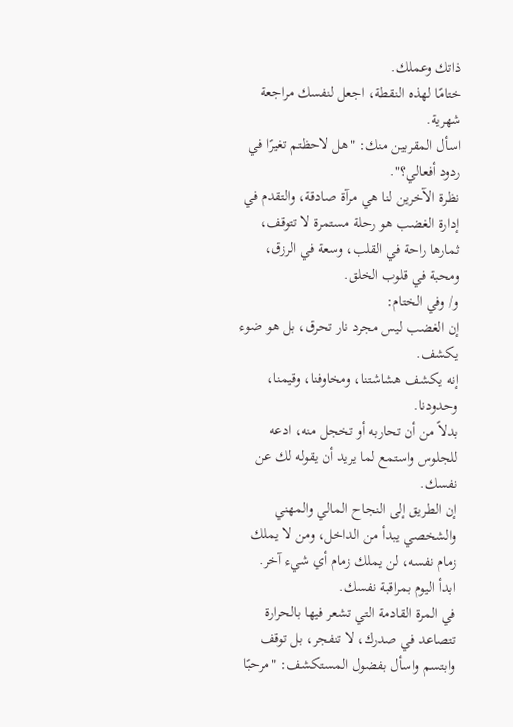ذاتك وعملك.
ختامًا لهذه النقطة، اجعل لنفسك مراجعة شهرية.
اسأل المقربين منك: "هل لاحظتم تغيرًا في ردود أفعالي؟".
نظرة الآخرين لنا هي مرآة صادقة، والتقدم في إدارة الغضب هو رحلة مستمرة لا تتوقف، ثمارها راحة في القلب، وسعة في الرزق، ومحبة في قلوب الخلق.
و/ وفي الختام:
إن الغضب ليس مجرد نار تحرق، بل هو ضوء يكشف.
إنه يكشف هشاشتنا، ومخاوفنا، وقيمنا، وحدودنا.
بدلاً من أن تحاربه أو تخجل منه، ادعه للجلوس واستمع لما يريد أن يقوله لك عن نفسك.
إن الطريق إلى النجاح المالي والمهني والشخصي يبدأ من الداخل، ومن لا يملك زمام نفسه، لن يملك زمام أي شيء آخر.
ابدأ اليوم بمراقبة نفسك.
في المرة القادمة التي تشعر فيها بالحرارة تتصاعد في صدرك، لا تنفجر، بل توقف وابتسم واسأل بفضول المستكشف: "مرحبًا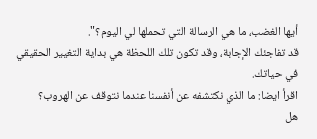أيها الغضب، ما هي الرسالة التي تحملها لي اليوم؟".
قد تفاجئك الإجابة، وقد تكون تلك اللحظة هي بداية التغيير الحقيقي في حياتك.
اقرأ ايضا: ما الذي نكتشفه عن أنفسنا عندما نتوقف عن الهروب؟
هل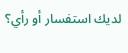لديك استفسار أو رأي؟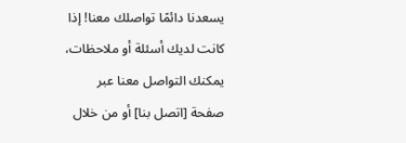يسعدنا دائمًا تواصلك معنا! إذا كانت لديك أسئلة أو ملاحظات، يمكنك التواصل معنا عبر صفحة [اتصل بنا] أو من خلال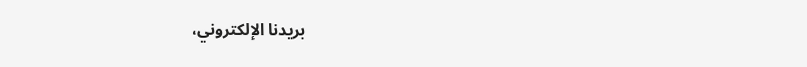بريدنا الإلكتروني،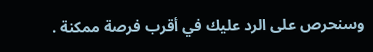وسنحرص على الرد عليك في أقرب فرصة ممكنة .